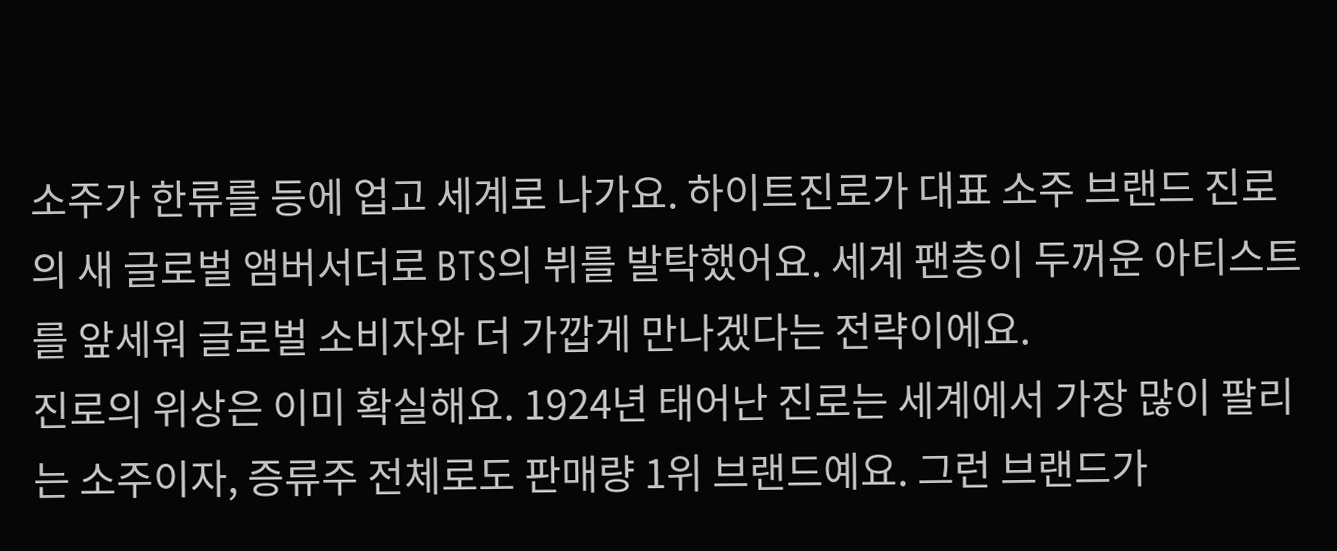소주가 한류를 등에 업고 세계로 나가요. 하이트진로가 대표 소주 브랜드 진로의 새 글로벌 앰버서더로 BTS의 뷔를 발탁했어요. 세계 팬층이 두꺼운 아티스트를 앞세워 글로벌 소비자와 더 가깝게 만나겠다는 전략이에요.
진로의 위상은 이미 확실해요. 1924년 태어난 진로는 세계에서 가장 많이 팔리는 소주이자, 증류주 전체로도 판매량 1위 브랜드예요. 그런 브랜드가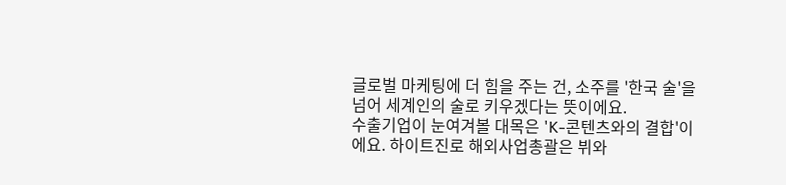글로벌 마케팅에 더 힘을 주는 건, 소주를 '한국 술'을 넘어 세계인의 술로 키우겠다는 뜻이에요.
수출기업이 눈여겨볼 대목은 'K-콘텐츠와의 결합'이에요. 하이트진로 해외사업총괄은 뷔와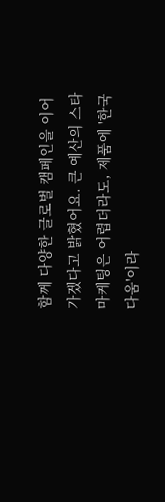함께 다양한 글로벌 캠페인을 이어가겠다고 밝혔어요. 큰 예산의 스타 마케팅은 어렵더라도, 제품에 '한국다움'이라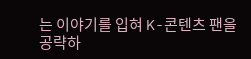는 이야기를 입혀 K-콘텐츠 팬을 공략하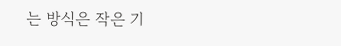는 방식은 작은 기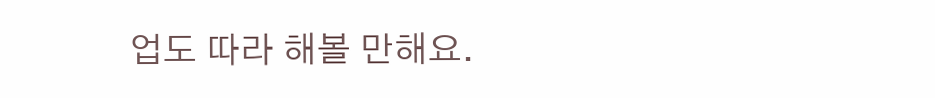업도 따라 해볼 만해요.